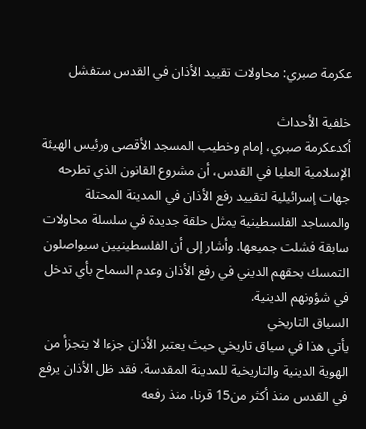عكرمة صبري: محاولات تقييد الأذان في القدس ستفشل

خلفية الأحداث
أكدعكرمة صبري، إمام وخطيب المسجد الأقصى ورئيس الهيئة الإسلامية العليا في القدس، أن مشروع القانون الذي تطرحه جهات إسرائيلية لتقييد رفع الأذان في المدينة المحتلة والمساجد الفلسطينية يمثل حلقة جديدة في سلسلة محاولات سابقة فشلت جميعها. وأشار إلى أن الفلسطينيين سيواصلون التمسك بحقهم الديني في رفع الأذان وعدم السماح بأي تدخل في شؤونهم الدينية.
السياق التاريخي
يأتي هذا في سياق تاريخي حيث يعتبر الأذان جزءا لا يتجزأ من الهوية الدينية والتاريخية للمدينة المقدسة. فقد ظل الأذان يرفع في القدس منذ أكثر من15 قرنا، منذ رفعه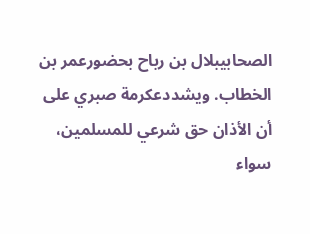الصحابيبلال بن رباح بحضورعمر بن الخطاب. ويشددعكرمة صبري على أن الأذان حق شرعي للمسلمين، سواء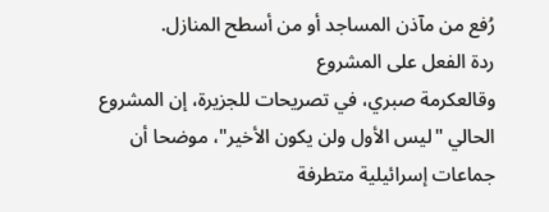رُفع من مآذن المساجد أو من أسطح المنازل.
ردة الفعل على المشروع
وقالعكرمة صبري، في تصريحات للجزيرة، إن المشروع الحالي "ليس الأول ولن يكون الأخير"، موضحا أن جماعات إسرائيلية متطرفة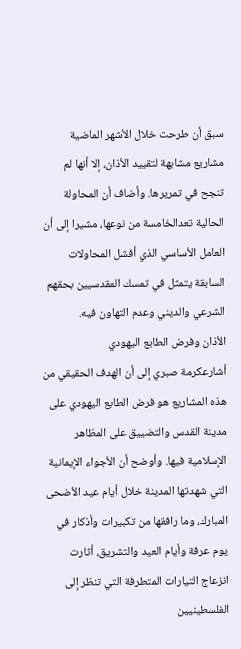سبق أن طرحت خلال الأشهر الماضية مشاريع مشابهة لتقييد الأذان، إلا أنها لم تنجح في تمريرها. وأضاف أن المحاولة الحالية تعدالخامسة من نوعها، مشيرا إلى أن العامل الأساسي الذي أفشل المحاولات السابقة يتمثل في تمسك المقدسيين بحقهم الشرعي والديني وعدم التهاون فيه.
الأذان وفرض الطابع اليهودي
أشارعكرمة صبري إلى أن الهدف الحقيقي من هذه المشاريع هو فرض الطابع اليهودي على مدينة القدس والتضييق على المظاهر الإسلامية فيها. وأوضح أن الأجواء الإيمانية التي شهدتها المدينة خلال أيام عيد الأضحى المبارك، وما رافقها من تكبيرات وأذكار في يوم عرفة وأيام العيد والتشريق، أثارت انزعاج التيارات المتطرفة التي تنظر إلى الفلسطينيين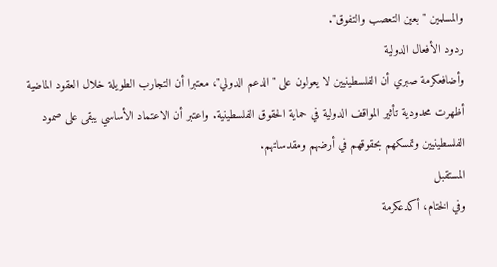والمسلمين "بعين التعصب والتفوق".
ردود الأفعال الدولية
وأضافعكرمة صبري أن الفلسطينيين لا يعولون على "الدعم الدولي"، معتبرا أن التجارب الطويلة خلال العقود الماضية أظهرت محدودية تأثير المواقف الدولية في حماية الحقوق الفلسطينية. واعتبر أن الاعتماد الأساسي يبقى على صمود الفلسطينيين وتمسكهم بحقوقهم في أرضهم ومقدساتهم.
المستقبل
وفي الختام، أكدعكرمة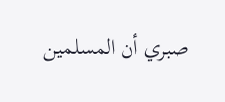صبري أن المسلمين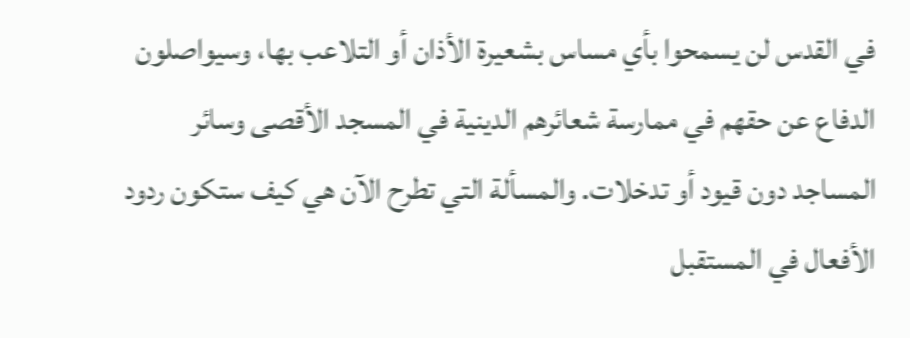في القدس لن يسمحوا بأي مساس بشعيرة الأذان أو التلاعب بها، وسيواصلون الدفاع عن حقهم في ممارسة شعائرهم الدينية في المسجد الأقصى وسائر المساجد دون قيود أو تدخلات. والمسألة التي تطرح الآن هي كيف ستكون ردود الأفعال في المستقبل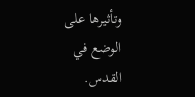وتأثيرها على الوضع في القدس.